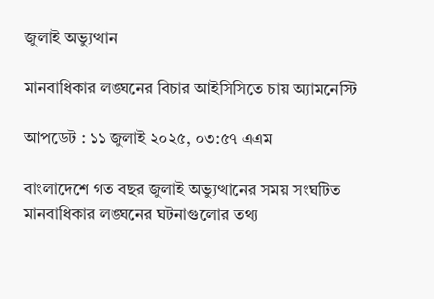জুলাই অভ্যুত্থান

মানবাধিকার লঙ্ঘনের বিচার আইসিসিতে চায় অ্যামনেস্টি

আপডেট : ১১ জুলাই ২০২৫, ০৩:৫৭ এএম

বাংলাদেশে গত বছর জুলাই অভ্যুত্থানের সময় সংঘটিত মানবাধিকার লঙ্ঘনের ঘটনাগুলোর তথ্য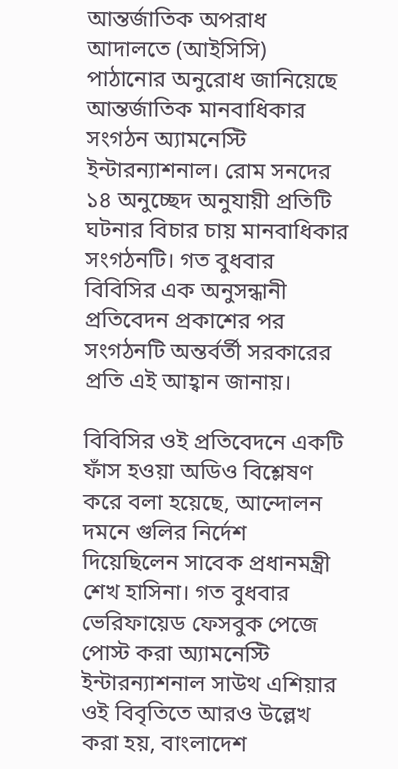আন্তর্জাতিক অপরাধ আদালতে (আইসিসি) পাঠানোর অনুরোধ জানিয়েছে আন্তর্জাতিক মানবাধিকার সংগঠন অ্যামনেস্টি ইন্টারন্যাশনাল। রোম সনদের ১৪ অনুচ্ছেদ অনুযায়ী প্রতিটি ঘটনার বিচার চায় মানবাধিকার সংগঠনটি। গত বুধবার বিবিসির এক অনুসন্ধানী প্রতিবেদন প্রকাশের পর সংগঠনটি অন্তর্বর্তী সরকারের প্রতি এই আহ্বান জানায়।

বিবিসির ওই প্রতিবেদনে একটি ফাঁস হওয়া অডিও বিশ্লেষণ করে বলা হয়েছে, আন্দোলন দমনে গুলির নির্দেশ দিয়েছিলেন সাবেক প্রধানমন্ত্রী শেখ হাসিনা। গত বুধবার ভেরিফায়েড ফেসবুক পেজে পোস্ট করা অ্যামনেস্টি ইন্টারন্যাশনাল সাউথ এশিয়ার ওই বিবৃতিতে আরও উল্লেখ করা হয়, বাংলাদেশ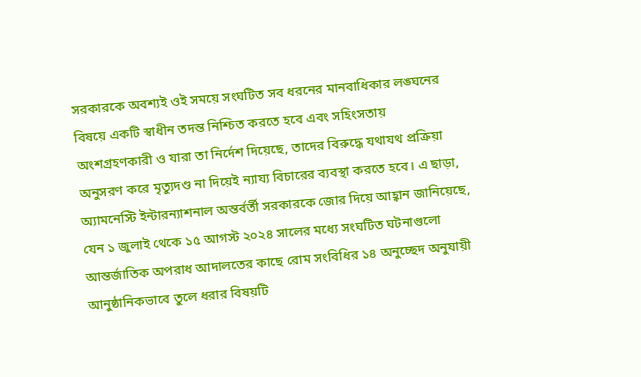সরকারকে অবশ্যই ওই সময়ে সংঘটিত সব ধরনের মানবাধিকার লঙ্ঘনের বিষয়ে একটি স্বাধীন তদন্ত নিশ্চিত করতে হবে এবং সহিংসতায় অংশগ্রহণকারী ও যারা তা নির্দেশ দিয়েছে, তাদের বিরুদ্ধে যথাযথ প্রক্রিয়া অনুসরণ করে মৃত্যুদণ্ড না দিয়েই ন্যায্য বিচারের ব্যবস্থা করতে হবে। এ ছাড়া, অ্যামনেস্টি ইন্টারন্যাশনাল অন্তর্বর্তী সরকারকে জোর দিয়ে আহ্বান জানিয়েছে, যেন ১ জুলাই থেকে ১৫ আগস্ট ২০২৪ সালের মধ্যে সংঘটিত ঘটনাগুলো আন্তর্জাতিক অপরাধ আদালতের কাছে রোম সংবিধির ১৪ অনুচ্ছেদ অনুযায়ী আনুষ্ঠানিকভাবে তুলে ধরার বিষয়টি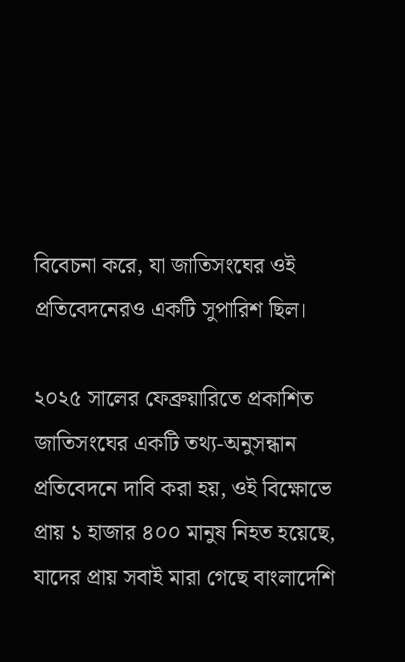বিবেচনা করে, যা জাতিসংঘের ওই প্রতিবেদনেরও একটি সুপারিশ ছিল।

২০২৫ সালের ফেব্রুয়ারিতে প্রকাশিত জাতিসংঘের একটি তথ্য-অনুসন্ধান প্রতিবেদনে দাবি করা হয়, ওই বিক্ষোভে প্রায় ১ হাজার ৪০০ মানুষ নিহত হয়েছে, যাদের প্রায় সবাই মারা গেছে বাংলাদেশি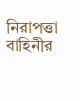নিরাপত্তা বাহিনীর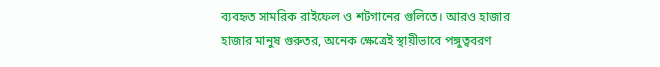ব্যবহৃত সামরিক রাইফেল ও শটগানের গুলিতে। আরও হাজার হাজার মানুষ গুরুতর, অনেক ক্ষেত্রেই স্থায়ীভাবে পঙ্গুত্ববরণ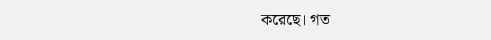করেছে। গত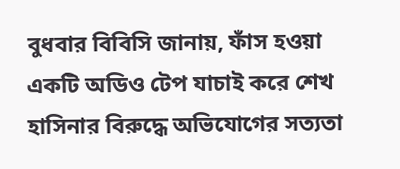বুধবার বিবিসি জানায়, ফাঁস হওয়া একটি অডিও টেপ যাচাই করে শেখ হাসিনার বিরুদ্ধে অভিযোগের সত্যতা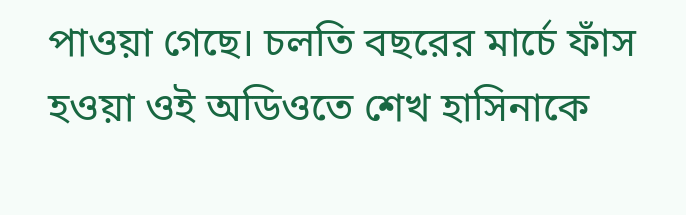পাওয়া গেছে। চলতি বছরের মার্চে ফাঁস হওয়া ওই অডিওতে শেখ হাসিনাকে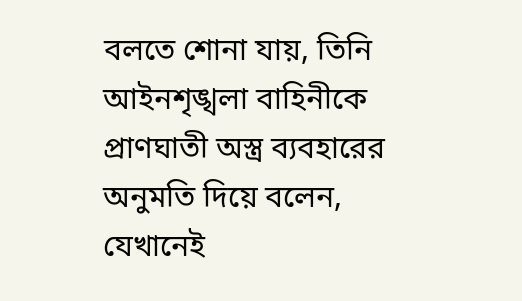বলতে শোনা যায়, তিনি আইনশৃঙ্খলা বাহিনীকে প্রাণঘাতী অস্ত্র ব্যবহারের অনুমতি দিয়ে বলেন, যেখানেই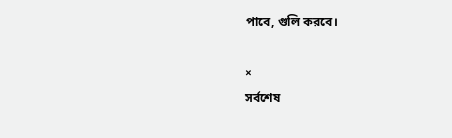পাবে, গুলি করবে।

×
সর্বশেষ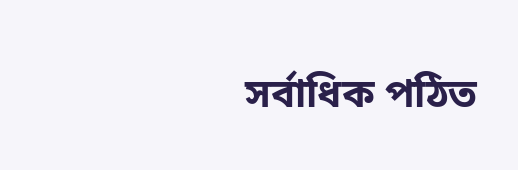সর্বাধিক পঠিত